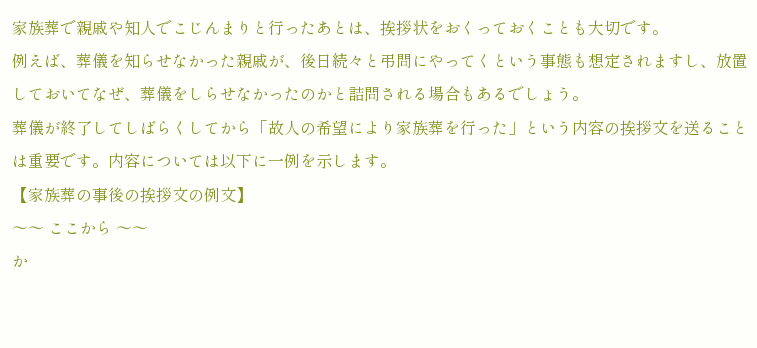家族葬で親戚や知人でこじんまりと行ったあとは、挨拶状をおくっておくことも大切です。
例えば、葬儀を知らせなかった親戚が、後日続々と弔問にやってくという事態も想定されますし、放置しておいてなぜ、葬儀をしらせなかったのかと詰問される場合もあるでしょう。
葬儀が終了してしばらくしてから「故人の希望により家族葬を行った」という内容の挨拶文を送ることは重要です。内容については以下に一例を示します。
【家族葬の事後の挨拶文の例文】
〜〜 ここから 〜〜
か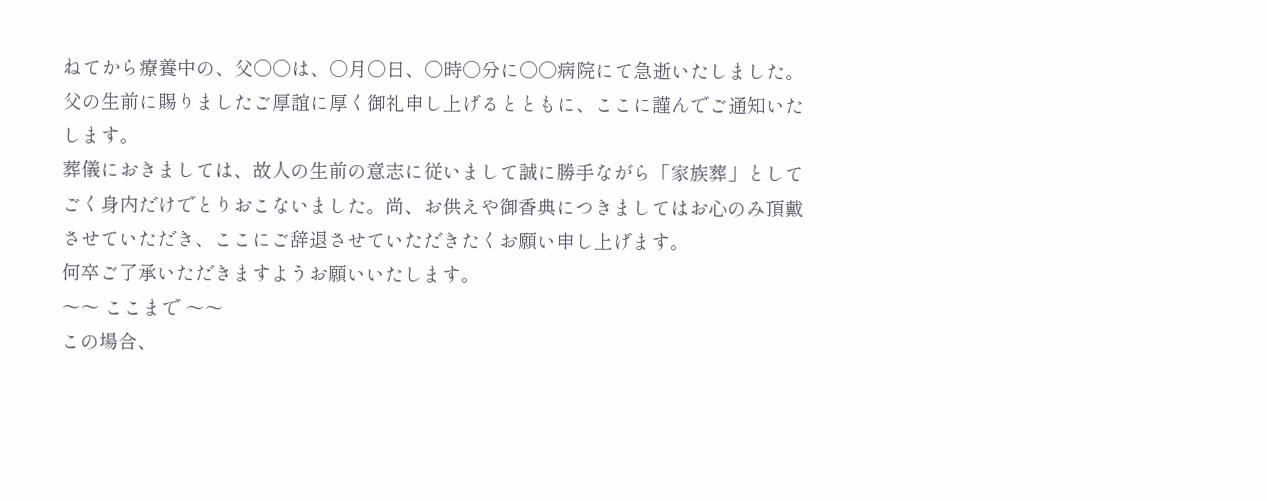ねてから療養中の、父○○は、○月○日、○時○分に○○病院にて急逝いたしました。
父の生前に賜りましたご厚誼に厚く御礼申し上げるとともに、ここに謹んでご通知いたします。
葬儀におきましては、故人の生前の意志に従いまして誠に勝手ながら「家族葬」としてごく身内だけでとりおこないました。尚、お供えや御香典につきましてはお心のみ頂戴させていただき、ここにご辞退させていただきたくお願い申し上げます。
何卒ご了承いただきますようお願いいたします。
〜〜 ここまで 〜〜
この場合、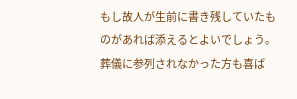もし故人が生前に書き残していたものがあれば添えるとよいでしょう。
葬儀に参列されなかった方も喜ば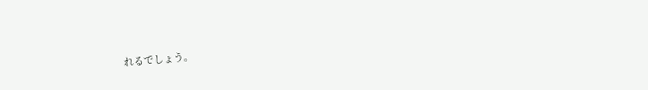れるでしょう。